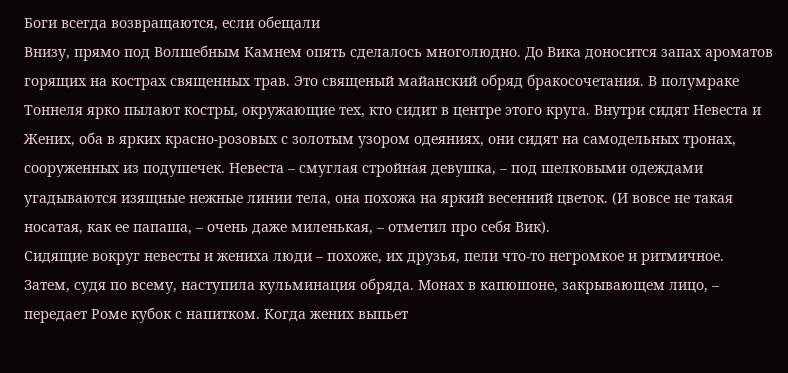Боги всегда возвращаются, если обещали
Внизу, прямо под Волшебным Камнем опять сделалось многолюдно. До Вика доносится запах ароматов горящих на кострах священных трав. Это священый майанский обряд бракосочетания. В полумраке Тоннеля ярко пылают костры, окружающие тех, кто сидит в центре этого круга. Внутри сидят Невеста и Жених, оба в ярких красно-розовых с золотым узором одеяниях, они сидят на самодельных тронах, сооруженных из подушечек. Невеста – смуглая стройная девушка, – под шелковыми одеждами угадываются изящные нежные линии тела, она похожа на яркий весенний цветок. (И вовсе не такая носатая, как ее папаша, – очень даже миленькая, – отметил про себя Вик).
Сидящие вокруг невесты и жениха люди – похоже, их друзья, пели что-то негромкое и ритмичное.
Затем, судя по всему, наступила кульминация обряда. Монах в капюшоне, закрывающем лицо, – передает Роме кубок с напитком. Когда жених выпьет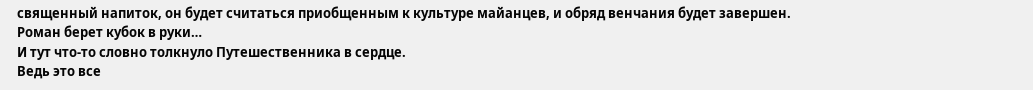священный напиток, он будет считаться приобщенным к культуре майанцев, и обряд венчания будет завершен.
Роман берет кубок в руки…
И тут что-то словно толкнуло Путешественника в сердце.
Ведь это все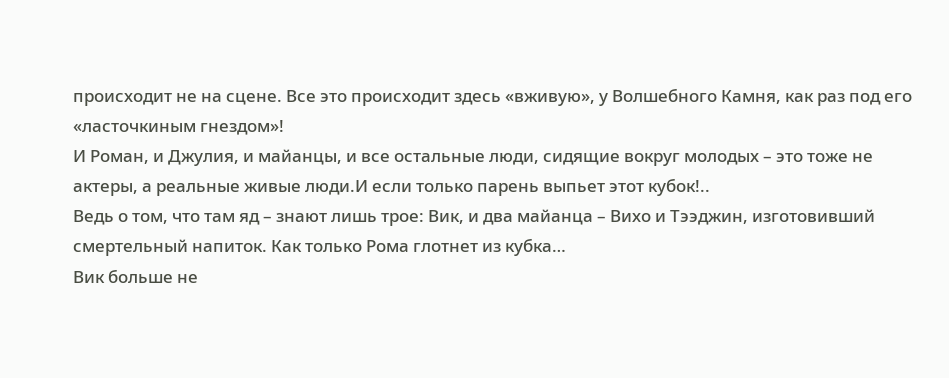происходит не на сцене. Все это происходит здесь «вживую», у Волшебного Камня, как раз под его «ласточкиным гнездом»!
И Роман, и Джулия, и майанцы, и все остальные люди, сидящие вокруг молодых – это тоже не актеры, а реальные живые люди.И если только парень выпьет этот кубок!..
Ведь о том, что там яд – знают лишь трое: Вик, и два майанца – Вихо и Тээджин, изготовивший смертельный напиток. Как только Рома глотнет из кубка…
Вик больше не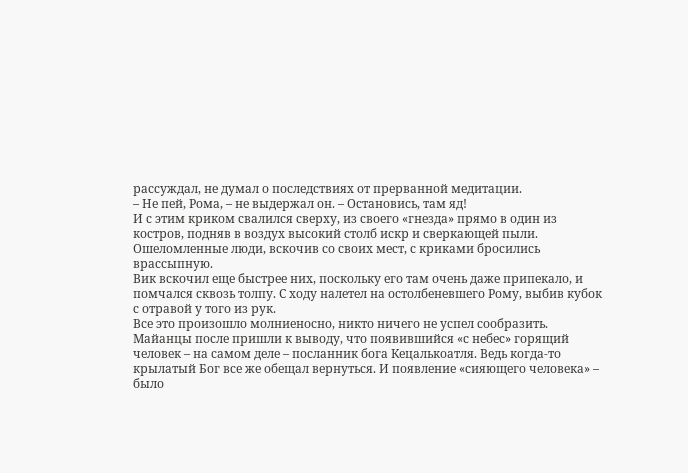рассуждал, не думал о последствиях от прерванной медитации.
– Не пей, Рома, – не выдержал он. – Остановись, там яд!
И с этим криком свалился сверху, из своего «гнезда» прямо в один из костров, подняв в воздух высокий столб искр и сверкающей пыли.
Ошеломленные люди, вскочив со своих мест, с криками бросились врассыпную.
Вик вскочил еще быстрее них, поскольку его там очень даже припекало, и помчался сквозь толпу. С ходу налетел на остолбеневшего Рому, выбив кубок с отравой у того из рук.
Все это произошло молниеносно, никто ничего не успел сообразить.
Майанцы после пришли к выводу, что появившийся «с небес» горящий человек – на самом деле – посланник бога Кецалькоатля. Ведь когда-то крылатый Бог все же обещал вернуться. И появление «сияющего человека» – было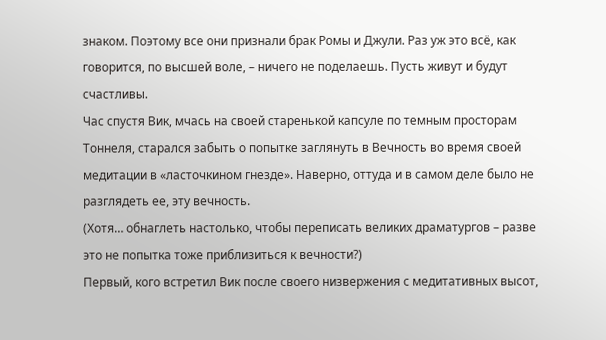знаком. Поэтому все они признали брак Ромы и Джули. Раз уж это всё, как говорится, по высшей воле, – ничего не поделаешь. Пусть живут и будут счастливы.
Час спустя Вик, мчась на своей старенькой капсуле по темным просторам Тоннеля, старался забыть о попытке заглянуть в Вечность во время своей медитации в «ласточкином гнезде». Наверно, оттуда и в самом деле было не разглядеть ее, эту вечность.
(Хотя… обнаглеть настолько, чтобы переписать великих драматургов – разве это не попытка тоже приблизиться к вечности?)
Первый, кого встретил Вик после своего низвержения с медитативных высот,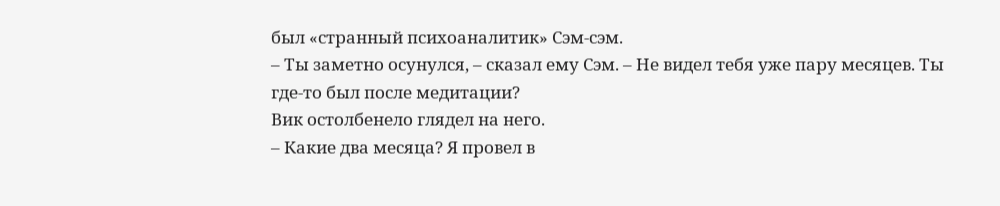был «странный психоаналитик» Сэм-сэм.
– Ты заметно осунулся, – сказал ему Сэм. – Не видел тебя уже пару месяцев. Ты где-то был после медитации?
Вик остолбенело глядел на него.
– Какие два месяца? Я провел в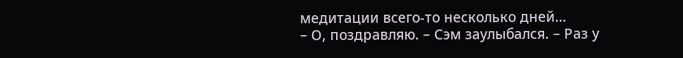медитации всего-то несколько дней…
– О, поздравляю. – Сэм заулыбался. – Раз у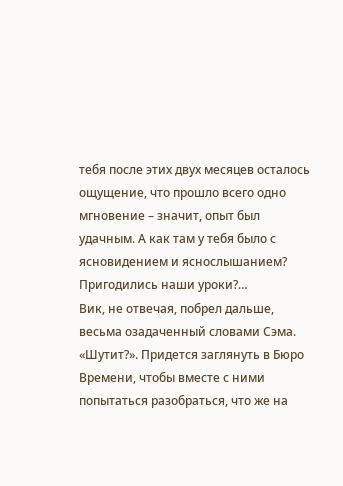тебя после этих двух месяцев осталось ощущение, что прошло всего одно мгновение – значит, опыт был удачным. А как там у тебя было с ясновидением и яснослышанием? Пригодились наши уроки?…
Вик, не отвечая, побрел дальше, весьма озадаченный словами Сэма. «Шутит?». Придется заглянуть в Бюро Времени, чтобы вместе с ними попытаться разобраться, что же на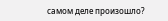самом деле произошло?